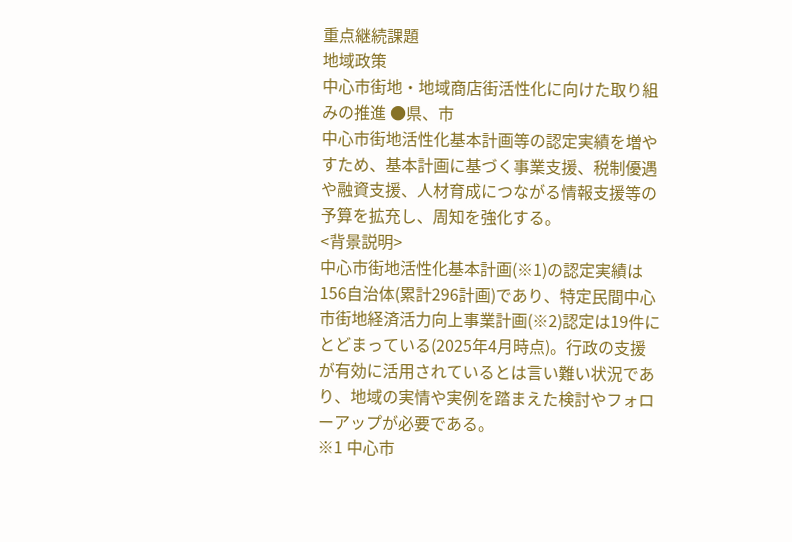重点継続課題
地域政策
中心市街地・地域商店街活性化に向けた取り組みの推進 ●県、市
中心市街地活性化基本計画等の認定実績を増やすため、基本計画に基づく事業支援、税制優遇や融資支援、人材育成につながる情報支援等の予算を拡充し、周知を強化する。
<背景説明>
中心市街地活性化基本計画(※1)の認定実績は156自治体(累計296計画)であり、特定民間中心市街地経済活力向上事業計画(※2)認定は19件にとどまっている(2025年4月時点)。行政の支援が有効に活用されているとは言い難い状況であり、地域の実情や実例を踏まえた検討やフォローアップが必要である。
※1 中心市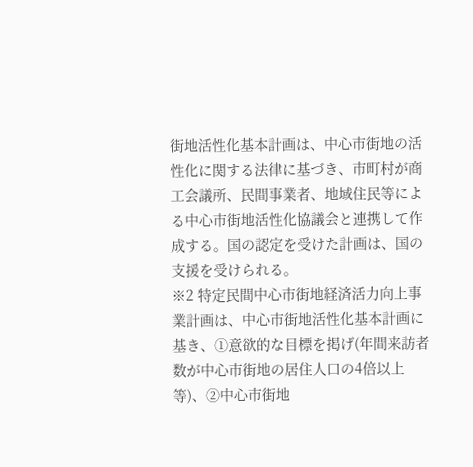街地活性化基本計画は、中心市街地の活性化に関する法律に基づき、市町村が商工会議所、民間事業者、地域住民等による中心市街地活性化協議会と連携して作成する。国の認定を受けた計画は、国の支援を受けられる。
※2 特定民間中心市街地経済活力向上事業計画は、中心市街地活性化基本計画に基き、①意欲的な目標を掲げ(年間来訪者数が中心市街地の居住人口の4倍以上等)、②中心市街地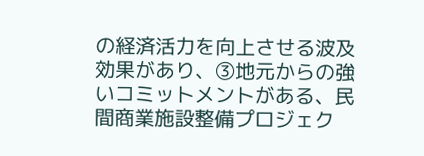の経済活力を向上させる波及効果があり、③地元からの強いコミットメントがある、民間商業施設整備プロジェク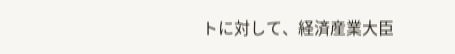トに対して、経済産業大臣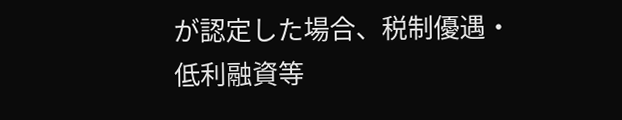が認定した場合、税制優遇・低利融資等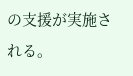の支援が実施される。